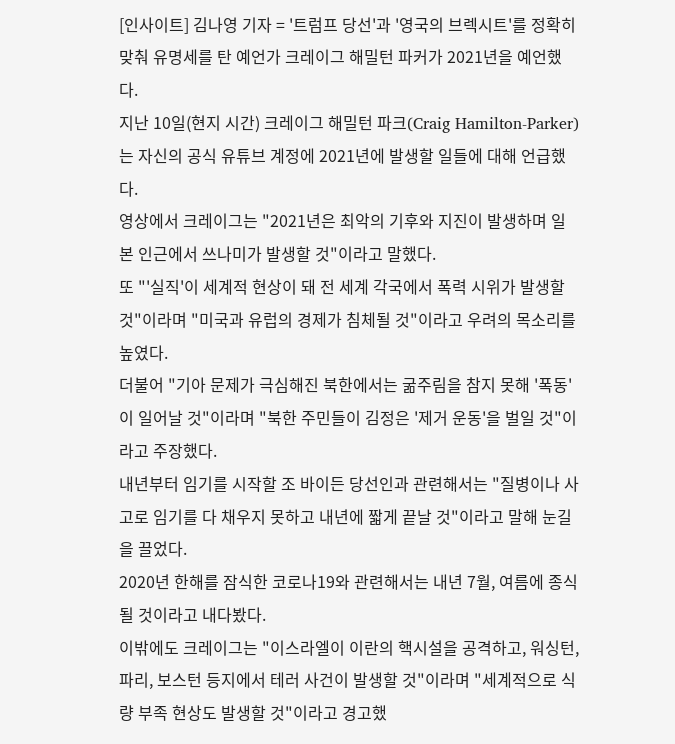[인사이트] 김나영 기자 = '트럼프 당선'과 '영국의 브렉시트'를 정확히 맞춰 유명세를 탄 예언가 크레이그 해밀턴 파커가 2021년을 예언했다.
지난 10일(현지 시간) 크레이그 해밀턴 파크(Craig Hamilton-Parker)는 자신의 공식 유튜브 계정에 2021년에 발생할 일들에 대해 언급했다.
영상에서 크레이그는 "2021년은 최악의 기후와 지진이 발생하며 일본 인근에서 쓰나미가 발생할 것"이라고 말했다.
또 "'실직'이 세계적 현상이 돼 전 세계 각국에서 폭력 시위가 발생할 것"이라며 "미국과 유럽의 경제가 침체될 것"이라고 우려의 목소리를 높였다.
더불어 "기아 문제가 극심해진 북한에서는 굶주림을 참지 못해 '폭동'이 일어날 것"이라며 "북한 주민들이 김정은 '제거 운동'을 벌일 것"이라고 주장했다.
내년부터 임기를 시작할 조 바이든 당선인과 관련해서는 "질병이나 사고로 임기를 다 채우지 못하고 내년에 짧게 끝날 것"이라고 말해 눈길을 끌었다.
2020년 한해를 잠식한 코로나19와 관련해서는 내년 7월, 여름에 종식될 것이라고 내다봤다.
이밖에도 크레이그는 "이스라엘이 이란의 핵시설을 공격하고, 워싱턴, 파리, 보스턴 등지에서 테러 사건이 발생할 것"이라며 "세계적으로 식량 부족 현상도 발생할 것"이라고 경고했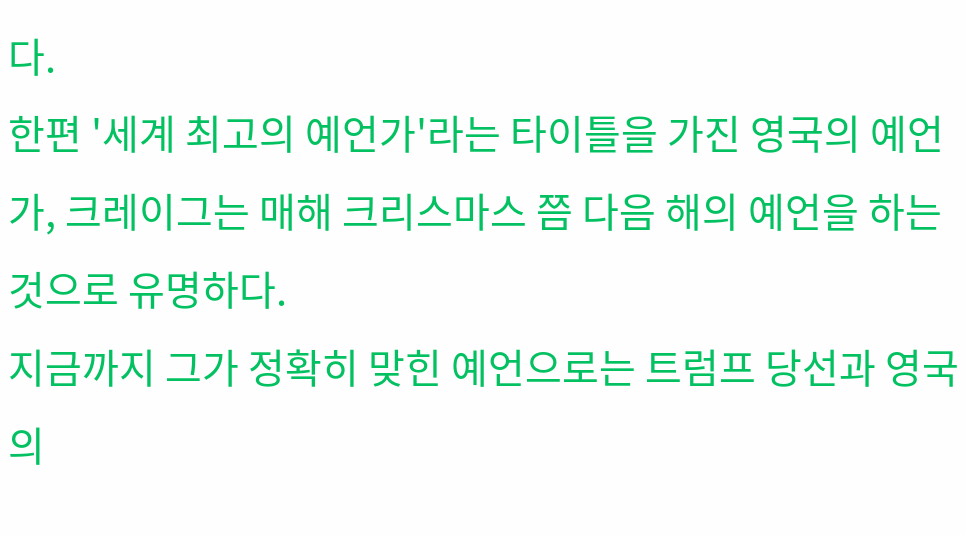다.
한편 '세계 최고의 예언가'라는 타이틀을 가진 영국의 예언가, 크레이그는 매해 크리스마스 쯤 다음 해의 예언을 하는 것으로 유명하다.
지금까지 그가 정확히 맞힌 예언으로는 트럼프 당선과 영국의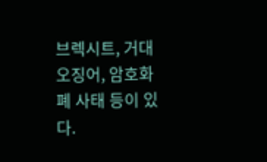브렉시트, 거대 오징어, 암호화폐 사태 등이 있다.